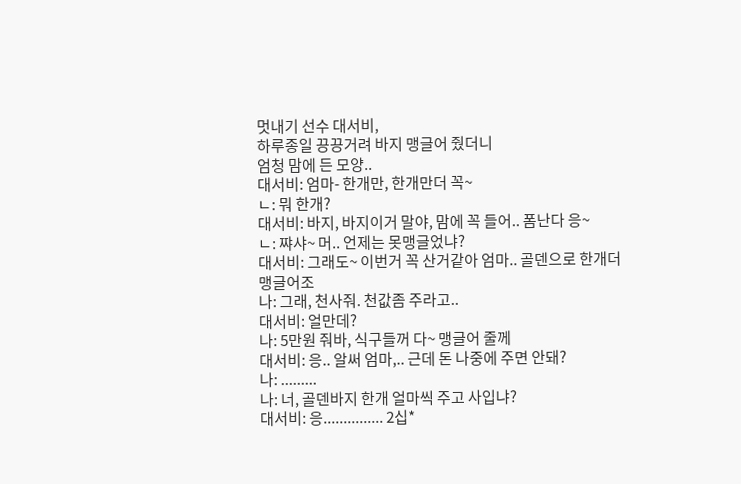멋내기 선수 대서비,
하루종일 끙끙거려 바지 맹글어 줬더니
엄청 맘에 든 모양..
대서비: 엄마- 한개만, 한개만더 꼭~
ㄴ: 뭐 한개?
대서비: 바지, 바지이거 말야, 맘에 꼭 들어.. 폼난다 응~
ㄴ: 쨔샤~ 머.. 언제는 못맹글었냐?
대서비: 그래도~ 이번거 꼭 산거같아 엄마.. 골덴으로 한개더 맹글어조
나: 그래, 천사줘. 천값좀 주라고..
대서비: 얼만데?
나: 5만원 줘바, 식구들꺼 다~ 맹글어 줄께
대서비: 응.. 알써 엄마,.. 근데 돈 나중에 주면 안돼?
나: .........
나: 너, 골덴바지 한개 얼마씩 주고 사입냐?
대서비: 응............... 2십*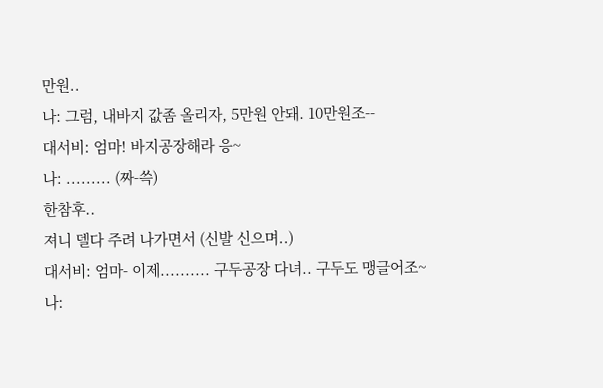만원..
나: 그럼, 내바지 값좀 올리자, 5만원 안돼. 10만원조--
대서비: 엄마! 바지공장해라 응~
나: ......... (짜-쓱)
한참후..
져니 델다 주려 나가면서 (신발 신으며..)
대서비: 엄마- 이제.......... 구두공장 다녀.. 구두도 맹글어조~
나: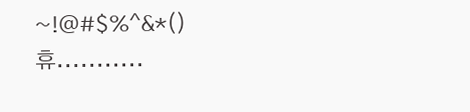~!@#$%^&*()
휴...........